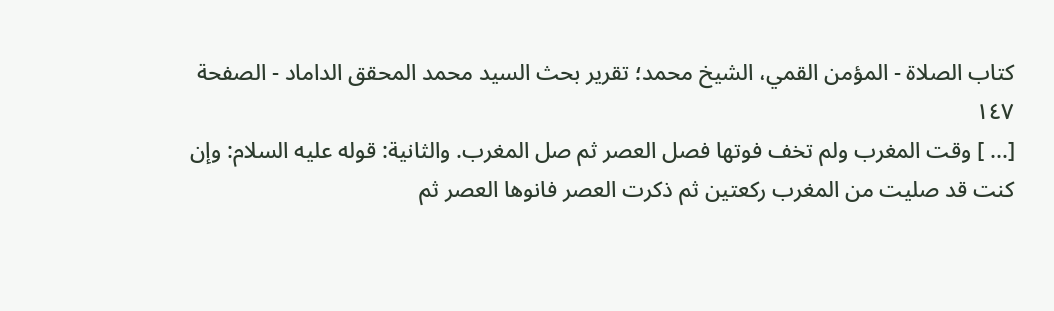كتاب الصلاة - المؤمن القمي، الشيخ محمد؛ تقرير بحث السيد محمد المحقق الداماد - الصفحة ١٤٧
[... ] وقت المغرب ولم تخف فوتها فصل العصر ثم صل المغرب. والثانية: قوله عليه السلام: وإن كنت قد صليت من المغرب ركعتين ثم ذكرت العصر فانوها العصر ثم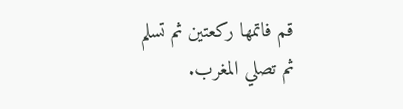قم فاتمها ركعتين ثم تسلم ثم تصلي المغرب.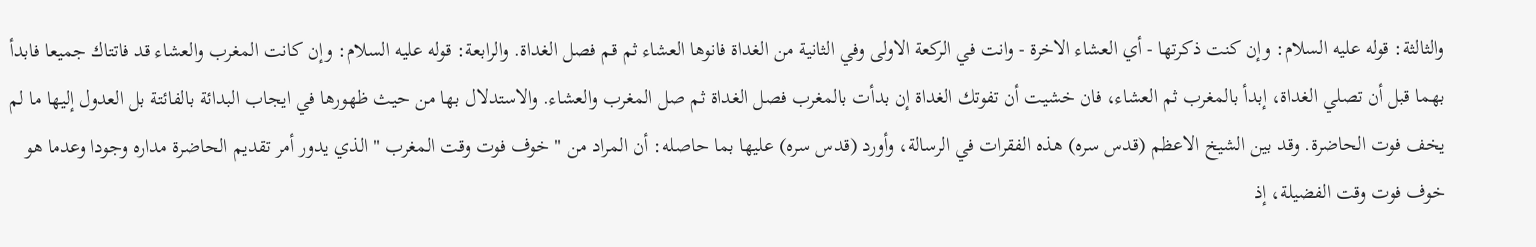والثالثة: قوله عليه السلام: وإن كنت ذكرتها - أي العشاء الاخرة - وانت في الركعة الاولى وفي الثانية من الغداة فانوها العشاء ثم قم فصل الغداة. والرابعة: قوله عليه السلام: وإن كانت المغرب والعشاء قد فاتتاك جميعا فابدأ بهما قبل أن تصلي الغداة، إبدأ بالمغرب ثم العشاء، فان خشيت أن تفوتك الغداة إن بدأت بالمغرب فصل الغداة ثم صل المغرب والعشاء. والاستدلال بها من حيث ظهورها في ايجاب البدائة بالفائتة بل العدول إليها ما لم يخف فوت الحاضرة. وقد بين الشيخ الاعظم (قدس سره) هذه الفقرات في الرسالة، وأورد (قدس سره) عليها بما حاصله: أن المراد من " خوف فوت وقت المغرب " الذي يدور أمر تقديم الحاضرة مداره وجودا وعدما هو خوف فوت وقت الفضيلة، إذ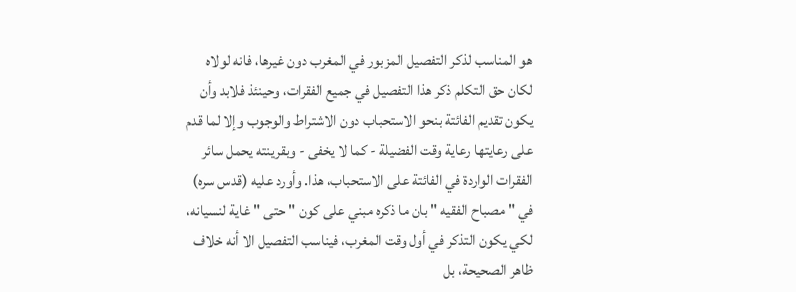هو المناسب لذكر التفصيل المزبور في المغرب دون غيرها، فانه لولاه لكان حق التكلم ذكر هذا التفصيل في جميع الفقرات، وحينئذ فلابد وأن يكون تقديم الفائتة بنحو الاستحباب دون الاشتراط والوجوب وإلا لما قدم على رعايتها رعاية وقت الفضيلة - كما لا يخفى - وبقرينته يحمل سائر الفقرات الواردة في الفائتة على الاستحباب، هذا. وأورد عليه (قدس سره) في " مصباح الفقيه " بان ما ذكره مبني على كون " حتى " غاية لنسيانه، لكي يكون التذكر في أول وقت المغرب، فيناسب التفصيل الا أنه خلاف ظاهر الصحيحة، بل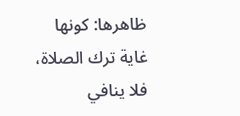ظاهرها: كونها غاية ترك الصلاة، فلا ينافي